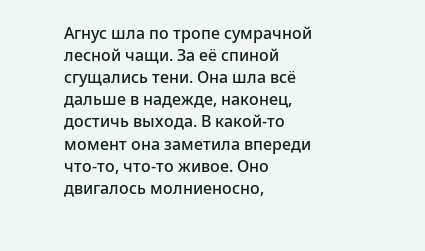Агнус шла по тропе сумрачной лесной чащи. За её спиной сгущались тени. Она шла всё дальше в надежде, наконец, достичь выхода. В какой-то момент она заметила впереди что-то, что-то живое. Оно двигалось молниеносно,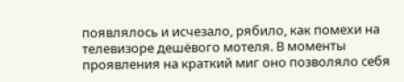появлялось и исчезало, рябило, как помехи на телевизоре дешёвого мотеля. В моменты проявления на краткий миг оно позволяло себя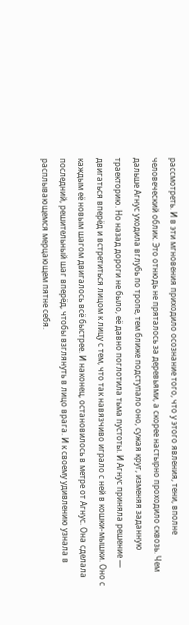рассмотреть. И в эти мгновения приходило осознание того, что у этого явления, тени, вполне человеческий облик. Это отнюдь не пряталось за деревьями, а скорее настырно проходило сквозь. Чем дальше Агнус уходила вглубь по тропе, тем ближе подступало оно, сужая круг, изменяя заданную траекторию. Но назад дороги не было, её давно поглотила тьма пустоты. И Агнус приняла решение — двигаться вперёд и встретиться лицом к лицу с тем, что так навязчиво играло с ней в кошки-мышки. Оно с каждым её новым шагом двигалось всё быстрее. И наконец, остановилось в метре от Агнус. Она сделала последний, решительный шаг вперёд, чтобы взглянуть в лицо врага. И к своему удивлению узнала в расплывающемся мерцающем пятне себя.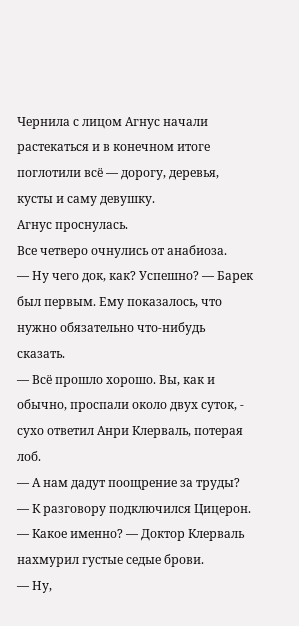Чернила с лицом Агнус начали растекаться и в конечном итоге поглотили всё — дорогу, деревья, кусты и саму девушку.
Агнус проснулась.
Все четверо очнулись от анабиоза.
— Ну чего док, как? Успешно? — Барек был первым. Ему показалось, что нужно обязательно что-нибудь сказать.
— Всё прошло хорошо. Вы, как и обычно, проспали около двух суток, - сухо ответил Анри Клерваль, потерая лоб.
— А нам дадут поощрение за труды? — К разговору подключился Цицерон.
— Какое именно? — Доктор Клерваль нахмурил густые седые брови.
— Ну,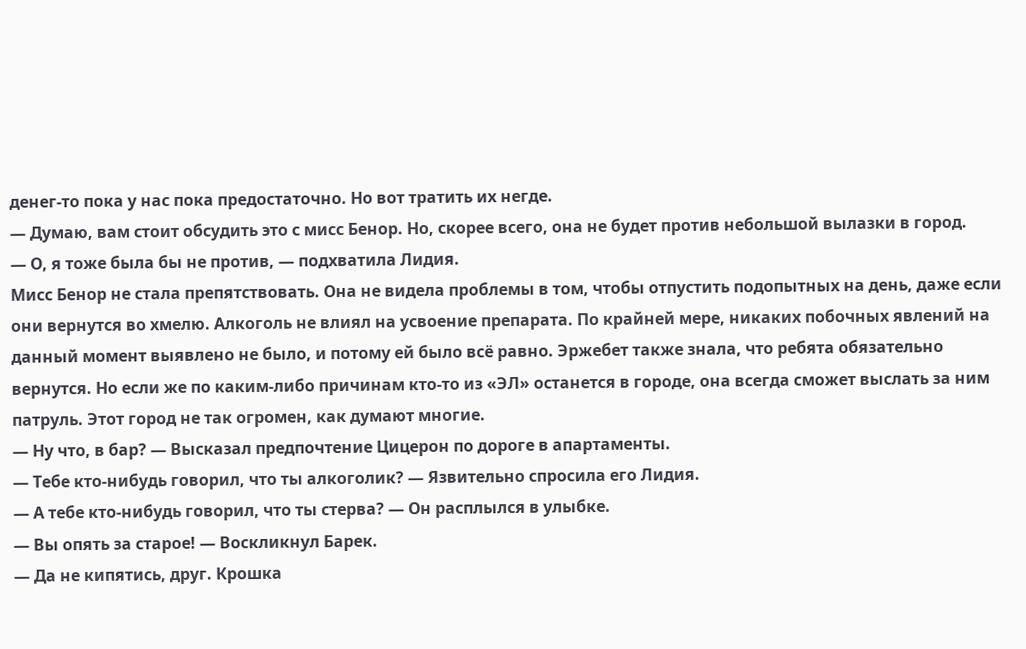денег-то пока у нас пока предостаточно. Но вот тратить их негде.
— Думаю, вам стоит обсудить это с мисс Бенор. Но, скорее всего, она не будет против небольшой вылазки в город.
— О, я тоже была бы не против, — подхватила Лидия.
Мисс Бенор не стала препятствовать. Она не видела проблемы в том, чтобы отпустить подопытных на день, даже если они вернутся во хмелю. Алкоголь не влиял на усвоение препарата. По крайней мере, никаких побочных явлений на данный момент выявлено не было, и потому ей было всё равно. Эржебет также знала, что ребята обязательно вернутся. Но если же по каким-либо причинам кто-то из «ЭЛ» останется в городе, она всегда сможет выслать за ним патруль. Этот город не так огромен, как думают многие.
— Ну что, в бар? — Высказал предпочтение Цицерон по дороге в апартаменты.
— Тебе кто-нибудь говорил, что ты алкоголик? — Язвительно спросила его Лидия.
— А тебе кто-нибудь говорил, что ты стерва? — Он расплылся в улыбке.
— Вы опять за старое! — Воскликнул Барек.
— Да не кипятись, друг. Крошка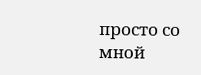просто со мной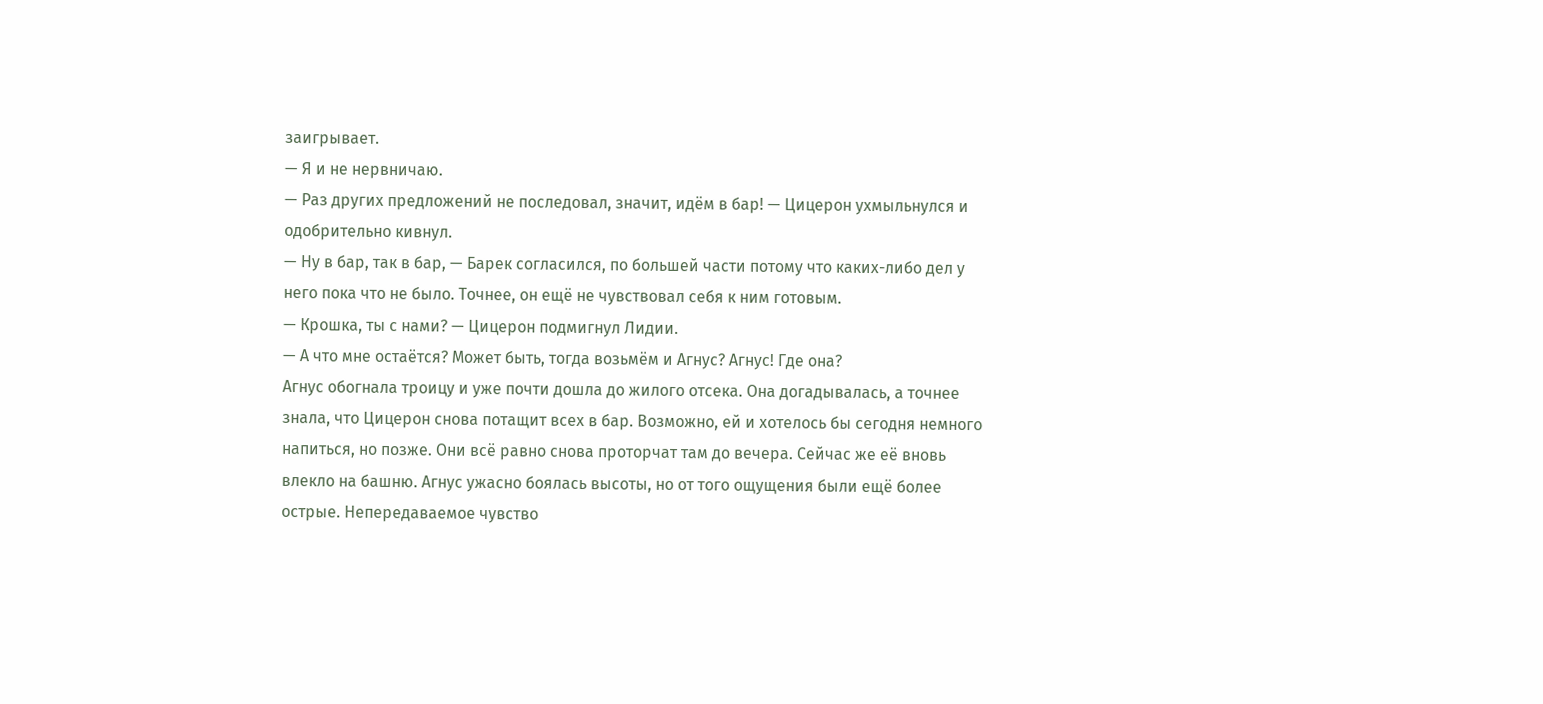заигрывает.
— Я и не нервничаю.
— Раз других предложений не последовал, значит, идём в бар! — Цицерон ухмыльнулся и одобрительно кивнул.
— Ну в бар, так в бар, — Барек согласился, по большей части потому что каких-либо дел у него пока что не было. Точнее, он ещё не чувствовал себя к ним готовым.
— Крошка, ты с нами? — Цицерон подмигнул Лидии.
— А что мне остаётся? Может быть, тогда возьмём и Агнус? Агнус! Где она?
Агнус обогнала троицу и уже почти дошла до жилого отсека. Она догадывалась, а точнее знала, что Цицерон снова потащит всех в бар. Возможно, ей и хотелось бы сегодня немного напиться, но позже. Они всё равно снова проторчат там до вечера. Сейчас же её вновь влекло на башню. Агнус ужасно боялась высоты, но от того ощущения были ещё более острые. Непередаваемое чувство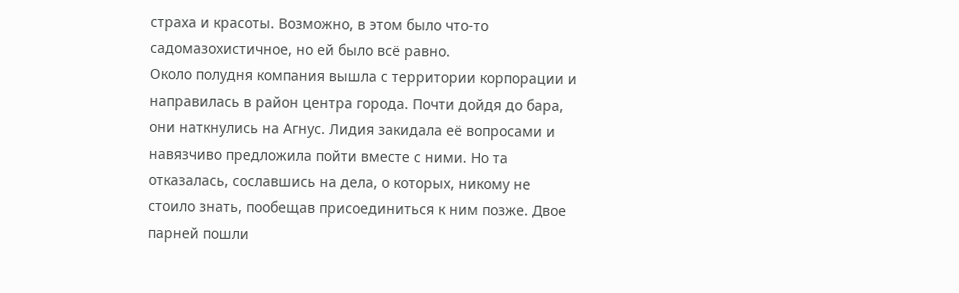страха и красоты. Возможно, в этом было что-то садомазохистичное, но ей было всё равно.
Около полудня компания вышла с территории корпорации и направилась в район центра города. Почти дойдя до бара, они наткнулись на Агнус. Лидия закидала её вопросами и навязчиво предложила пойти вместе с ними. Но та отказалась, сославшись на дела, о которых, никому не стоило знать, пообещав присоединиться к ним позже. Двое парней пошли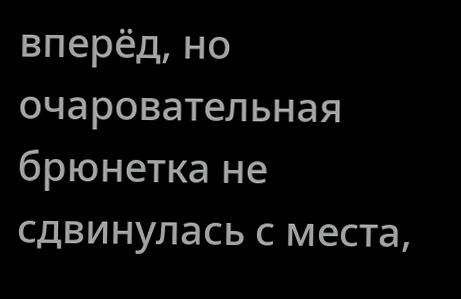вперёд, но очаровательная брюнетка не сдвинулась с места,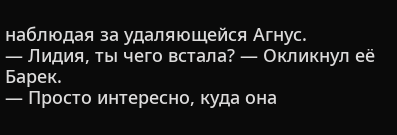наблюдая за удаляющейся Агнус.
— Лидия, ты чего встала? — Окликнул её Барек.
— Просто интересно, куда она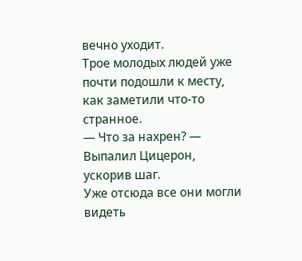вечно уходит.
Трое молодых людей уже почти подошли к месту, как заметили что-то странное.
— Что за нахрен? — Выпалил Цицерон, ускорив шаг.
Уже отсюда все они могли видеть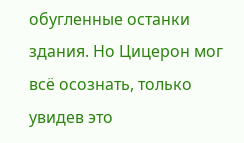обугленные останки здания. Но Цицерон мог всё осознать, только увидев это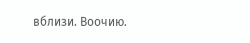вблизи. Воочию.